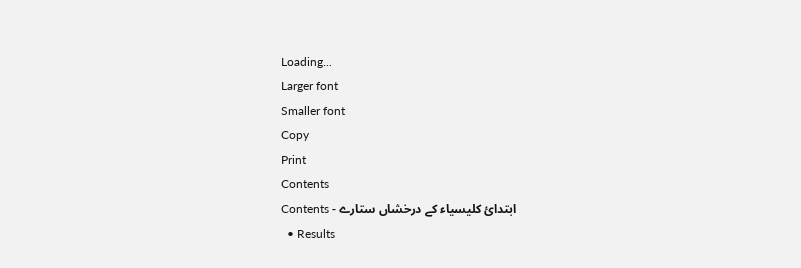Loading...
Larger font
Smaller font
Copy
Print
Contents
ابتدائ کليسياء کے درخشاں ستارے - Contents
  • Results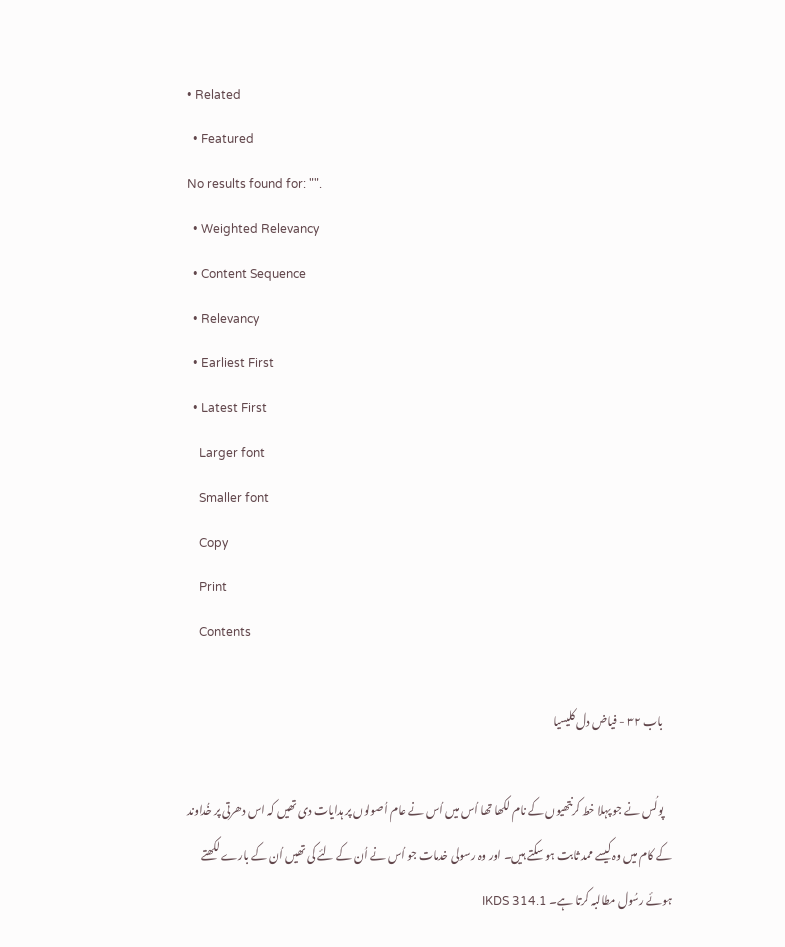• Related
  • Featured
No results found for: "".
  • Weighted Relevancy
  • Content Sequence
  • Relevancy
  • Earliest First
  • Latest First
    Larger font
    Smaller font
    Copy
    Print
    Contents

    باب ۳۲ - فیاض دل کلیسیا

    پولُس نے جو پہلا خط کرنتھیوں کے نام لکھا تھا اُس میں اُس نے عام اُصولوں پر ہدایات دی تھیں کہ اس دھرتی پر خُداوند کے کام میں وہ کیسے ممد ثابت ہو سکتے ہیں۔ اور وہ رسولی خدمات جو اُس نے اُن کے لئے کی تھیں اُن کے بارے لکھتے ہوئے رسُول مطالبہ کرتا ہے۔ IKDS 314.1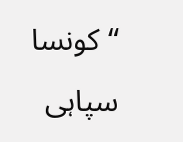“کونسا سپاہی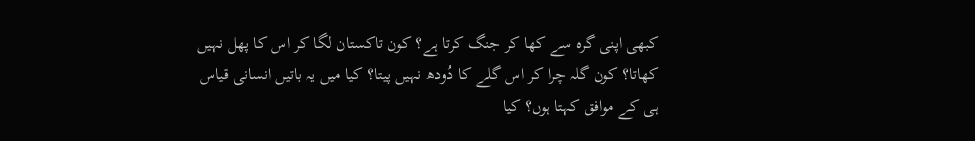کبھی اپنی گرہ سے کھا کر جنگ کرتا ہے؟ کون تاکستان لگا کر اس کا پھل نہیں کھاتا؟ کون گلہ چرا کر اس گلے کا دُودھ نہیں پیتا؟ کیا میں یہ باتیں انسانی قیاس ہی کے موافق کہتا ہوں؟ کیا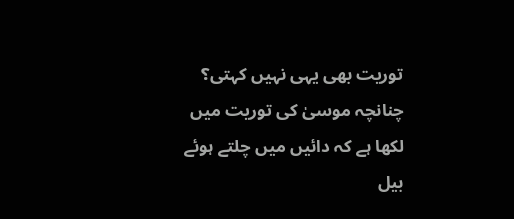توریت بھی یہی نہیں کہتی؟ چنانچہ موسیٰ کی توریت میں لکھا ہے کہ دائیں میں چلتے ہوئے بیل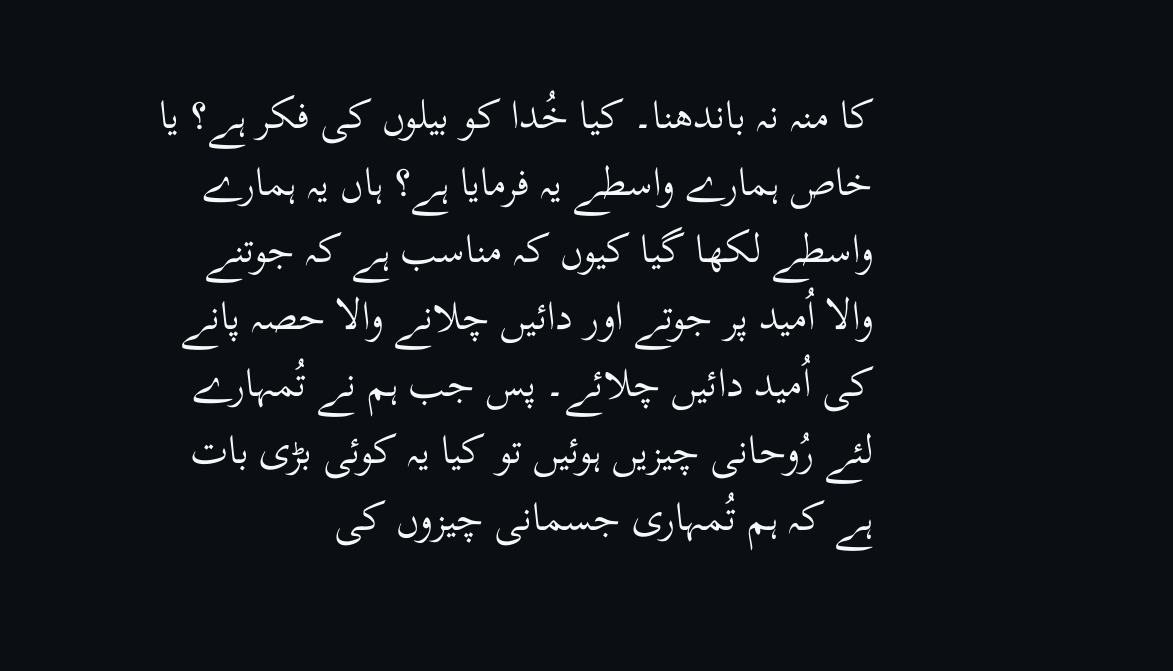کا منہ نہ باندھنا۔ کیا خُدا کو بیلوں کی فکر ہے؟ یا خاص ہمارے واسطے یہ فرمایا ہے؟ ہاں یہ ہمارے واسطے لکھا گیا کیوں کہ مناسب ہے کہ جوتنے والا اُمید پر جوتے اور دائیں چلانے والا حصہ پانے کی اُمید دائیں چلائے۔ پس جب ہم نے تُمہارے لئے رُوحانی چیزیں ہوئیں تو کیا یہ کوئی بڑی بات ہے کہ ہم تُمہاری جسمانی چیزوں کی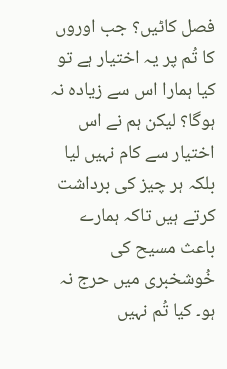فصل کاٹیں؟ جب اوروں کا تُم پر یہ اختیار ہے تو کیا ہمارا اس سے زیادہ نہ ہوگا؟ لیکن ہم نے اس اختیار سے کام نہیں لیا بلکہ ہر چیز کی برداشت کرتے ہیں تاکہ ہمارے باعث مسیح کی خُوشخبری میں حرج نہ ہو۔ کیا تُم نہیں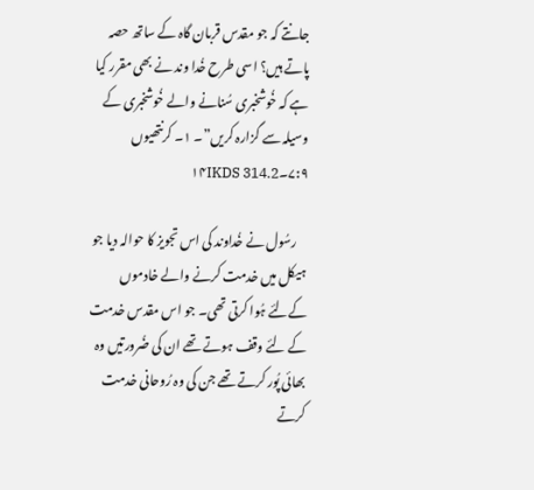جانتے کہ جو مقدس قربان گاہ کے ساتھ حصہ پاتے ہیں؟ اسی طرح خُدا وند نے بھی مقرر کیا ہے کہ خُوشخبری سُنانے والے خُوشخبری کے وسیلہ سے گزارہ کریں”۔ ۱۔ کرنتھیوں ۷:۹۔۱۴IKDS 314.2

    رسُول نے خُداوند کی اس تجویز کا حوالہ دیا جو ہیکل میں خدمت کرنے والے خادموں کےلئے ہُوا کرتی تھی۔ جو اس مقدس خدمت کے لئے وقف ہوتے تھے ان کی ضُرورتیں وہ بھائی پُور کرتے تھے جن کی وہ رُوحانی خدمت کرتے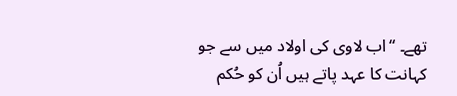تھے۔ “اب لاوی کی اولاد میں سے جو کہانت کا عہد پاتے ہیں اُن کو حُکم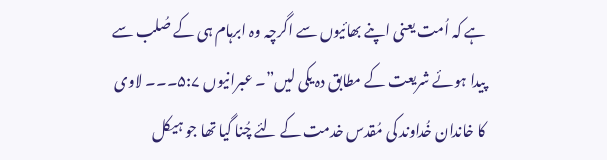ہے کہ اُمت یعنی اپنے بھائیوں سے اگرچہ وہ ابرہام ہی کے صُلب سے پیدا ہوئے شریعت کے مطابق دہ یکی لیں”۔ عبرانیوں ۵:۷۔۔۔ لاوی کا خاندان خُداوند کی مُقدس خدمت کے لئے چُنا گیا تھا جو ہیکل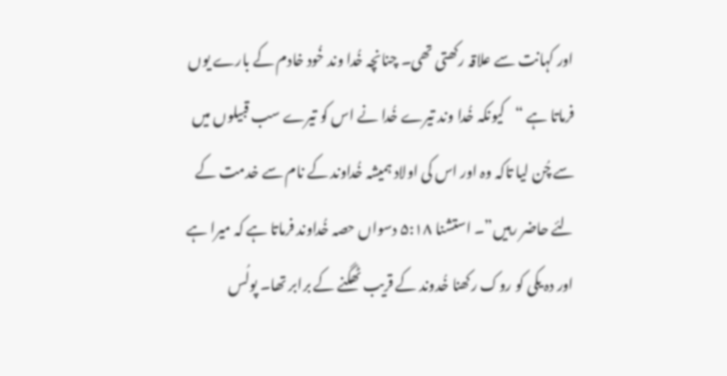اور کہانت سے علاقہ رکھتی تھی۔ چنانچہ خُدا وند خُود خادم کے بارے یوں فرماتا ہے “کیونکہ خُدا وند تیرے خُدا نے اس کو تیرے سب قبیلوں میں سے چُن لیا تاکہ وہ اور اس کی اولاد ہمیشہ خُداوند کے نام سے خدمت کے لئے حاضر رہیں”۔ استشنا ۵:۱۸ دسواں حصہ خُداوند فرماتا ہے کہ میرا ہے اور دہ یکی کو روک رکھنا خُدوند کے قریب ٹھگنے کے برابر تھا۔ پولُس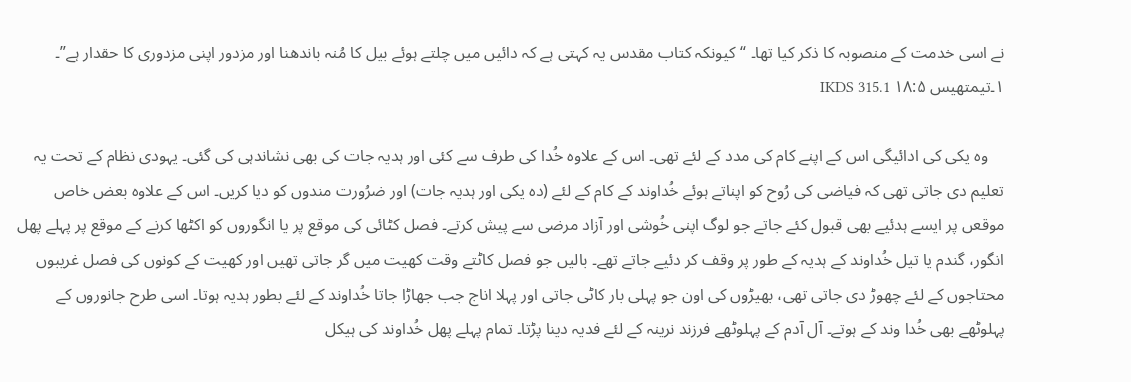نے اسی خدمت کے منصوبہ کا ذکر کیا تھا۔ “کیونکہ کتاب مقدس یہ کہتی ہے کہ دائیں میں چلتے ہوئے بیل کا مُنہ باندھنا اور مزدور اپنی مزدوری کا حقدار ہے”۔ ۱۔تیمتھیس ۱۸:۵ IKDS 315.1

    وہ یکی کی ادائیگی اس کے اپنے کام کی مدد کے لئے تھی۔ اس کے علاوہ خُدا کی طرف سے کئی اور ہدیہ جات کی بھی نشاندہی کی گئی۔ یہودی نظام کے تحت یہ تعلیم دی جاتی تھی کہ فیاضی کی رُوح کو اپناتے ہوئے خُداوند کے کام کے لئے (دہ یکی اور ہدیہ جات) اور ضرُورت مندوں کو دیا کریں۔ اس کے علاوہ بعض خاص موقعں پر ایسے ہدئیے بھی قبول کئے جاتے جو لوگ اپنی خُوشی اور آزاد مرضی سے پیش کرتے۔ فصل کٹائی کی موقع پر یا انگوروں کو اکٹھا کرنے کے موقع پر پہلے پھل انگور، گندم یا تیل خُداوند کے ہدیہ کے طور پر وقف کر دئیے جاتے تھے۔ بالیں جو فصل کاٹتے وقت کھیت میں گر جاتی تھیں اور کھیت کے کونوں کی فصل غریبوں محتاجوں کے لئے چھوڑ دی جاتی تھی، بھیڑوں کی اون جو پہلی بار کاٹی جاتی اور پہلا اناج جب جھاڑا جاتا خُداوند کے لئے بطور ہدیہ ہوتا۔ اسی طرح جانوروں کے پہلوٹھے بھی خُدا وند کے ہوتے۔ آل آدم کے پہلوٹھے فرزند نرینہ کے لئے فدیہ دینا پڑتا۔ تمام پہلے پھل خُداوند کی ہیکل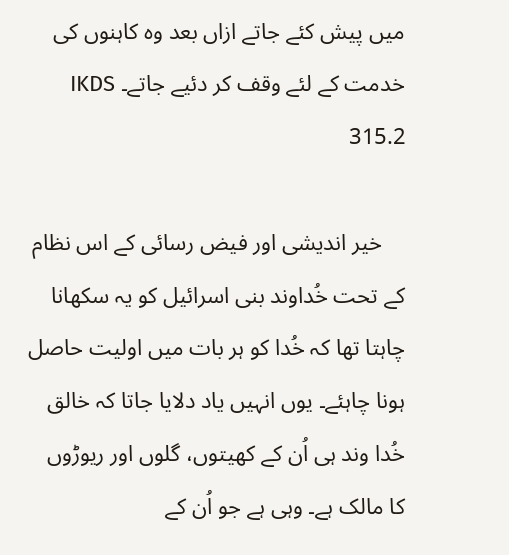میں پیش کئے جاتے ازاں بعد وہ کاہنوں کی خدمت کے لئے وقف کر دئیے جاتے۔ IKDS 315.2

    خیر اندیشی اور فیض رسائی کے اس نظام کے تحت خُداوند بنی اسرائیل کو یہ سکھانا چاہتا تھا کہ خُدا کو ہر بات میں اولیت حاصل ہونا چاہئے۔ یوں انہیں یاد دلایا جاتا کہ خالق خُدا وند ہی اُن کے کھیتوں، گلوں اور ریوڑوں کا مالک ہے۔ وہی ہے جو اُن کے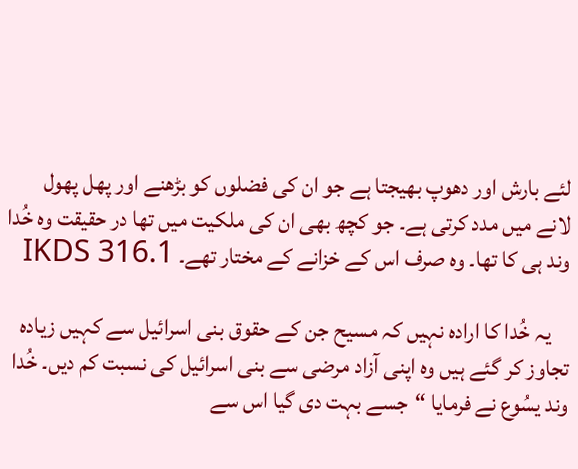لئے بارش اور دھوپ بھیجتا ہے جو ان کی فضلوں کو بڑھنے اور پھل پھول لانے میں مدد کرتی ہے۔ جو کچھ بھی ان کی ملکیت میں تھا در حقیقت وہ خُدا وند ہی کا تھا۔ وہ صرف اس کے خزانے کے مختار تھے۔ IKDS 316.1

    یہ خُدا کا ارادہ نہیں کہ مسیح جن کے حقوق بنی اسرائیل سے کہیں زیادہ تجاوز کر گئے ہیں وہ اپنی آزاد مرضی سے بنی اسرائیل کی نسبت کم دیں۔ خُدا وند یسُوع نے فرمایا “جسے بہت دی گیا اس سے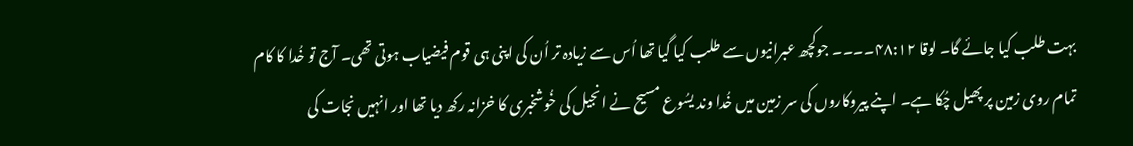بہت طلب کیا جائے گا۔ لوقا ۴۸:۱۲۔۔۔۔ جوکچھ عبرانیوں سے طلب کیا گیا تھا اُس سے زیادہ تر اُن کی اپنی ہی قوم فیضیاب ہوتی تھی۔ آج تو خُدا کا کام تمام روی زمین پر پھیل چُکا ہے۔ اپنے پیروکاروں کی سر زمین میں خُدا وند یسُوع مسیح نے انجیل کی خُوشخبری کا خزانہ رکھ دیا تھا اور انہیں نجات کی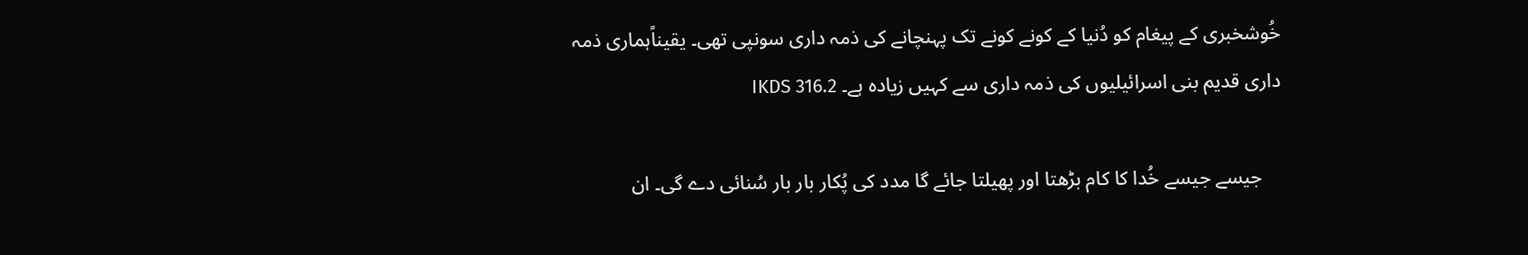خُوشخبری کے پیغام کو دُنیا کے کونے کونے تک پہنچانے کی ذمہ داری سونپی تھی۔ یقیناًہماری ذمہ داری قدیم بنی اسرائیلیوں کی ذمہ داری سے کہیں زیادہ ہے۔ IKDS 316.2

    جیسے جیسے خُدا کا کام بڑھتا اور پھیلتا جائے گا مدد کی پُکار بار بار سُنائی دے گی۔ ان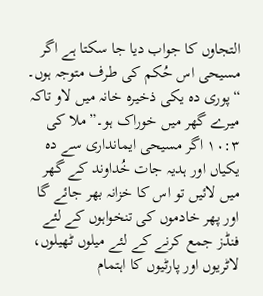التجاوں کا جواب دیا جا سکتا ہے اگر مسیحی اس حُکم کی طرف متوجہ ہوں۔ “پوری دہ یکی ذخیرہ خانہ میں لاو تاکہ میرے گھر میں خوراک ہو۔”ملا کی ۱۰:۳ اگر مسیحی ایمانداری سے دہ یکیاں اور ہدیہ جات خُداوند کے گھر میں لائیں تو اس کا خزانہ بھر جائے گا اور پھر خادموں کی تنخواہوں کے لئے فنڈز جمع کرنے کے لئے میلوں ٹھیلوں، لاٹریوں اور پارٹیوں کا اہتمام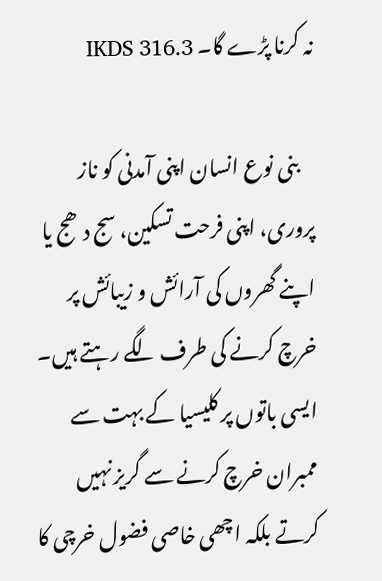نہ کرنا پڑے گا۔ IKDS 316.3

    بنی نوع انسان اپنی آمدنی کو ناز پروری، اپنی فرحت تسکین، سج دھج یا اپنے گھروں کی آرائش و زیبائش پر خرچ کرنے کی طرف لگے رہتے ہیں۔ ایسی باتوں پر کلیسیا کے بہت سے ممبران خرچ کرنے سے گریز نہیں کرتے بلکہ اچھی خاصی فضول خرچی کا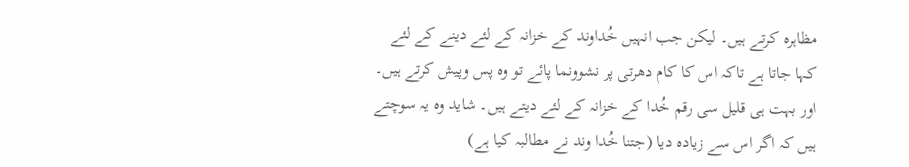مظاہرہ کرتے ہیں۔ لیکن جب انہیں خُداوند کے خزانہ کے لئے دینے کے لئے کہا جاتا ہے تاکہ اس کا کام دھرتی پر نشوونما پائے تو وہ پس وپیش کرتے ہیں۔ اور بہت ہی قلیل سی رقم خُدا کے خزانہ کے لئے دیتے ہیں۔ شاید وہ یہ سوچتے ہیں کہ اگر اس سے زیادہ دیا (جتنا خُدا وند نے مطالبہ کیا ہے)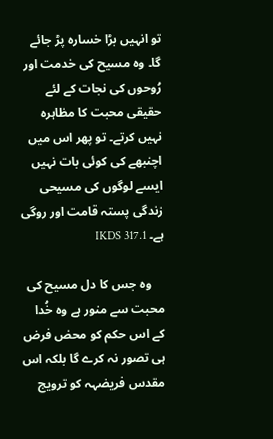تو انہیں بڑا خسارہ پڑ جائے گا۔ وہ مسیح کی خدمت اور رُوحوں کی نجات کے لئے حقیقی محبت کا مظاہرہ نہیں کرتے۔ تو پھر اس میں اچنبھے کی کوئی بات نہیں ایسے لوگوں کی مسیحی زندگی پستہ قامت اور روگی ہے۔ IKDS 317.1

    وہ جس کا دل مسیح کی محبت سے منور ہے وہ خُدا کے اس حکم کو محض فرض ہی تصور نہ کرے گا بلکہ اس مقدس فریضہہ کو ترویج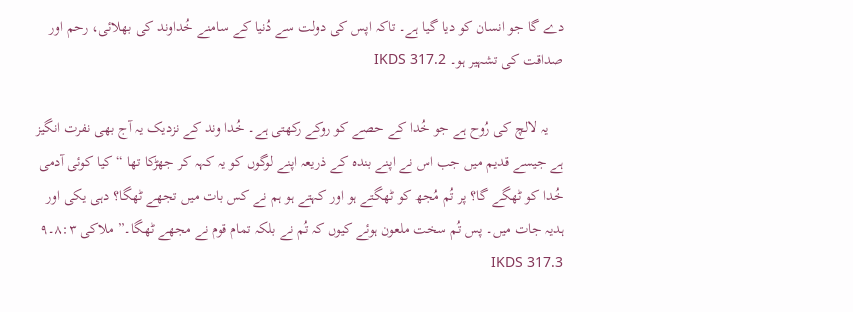دے گا جو انسان کو دیا گیا ہے۔ تاکہ اپس کی دولت سے دُنیا کے سامنے خُداوند کی بھلائی، رحم اور صداقت کی تشہیر ہو۔ IKDS 317.2

    یہ لالچ کی رُوح ہے جو خُدا کے حصے کو روکے رکھتی ہے۔ خُدا وند کے نزدیک یہ آج بھی نفرت انگیز ہے جیسے قدیم میں جب اس نے اپنے بندہ کے ذریعہ اپنے لوگوں کو یہ کہہ کر جھڑکا تھا “کیا کوئی آدمی خُدا کو ٹھگے گا؟ پر تُم مُجھ کو ٹھگتے ہو اور کہتے ہو ہم نے کس بات میں تجھے ٹھگا؟ دہی یکی اور ہدیہ جات میں۔ پس تُم سخت ملعون ہوئے کیوں کہ تُم نے بلکہ تمام قوم نے مجھے ٹھگا۔” ملاکی ۸:۳۔۹ IKDS 317.3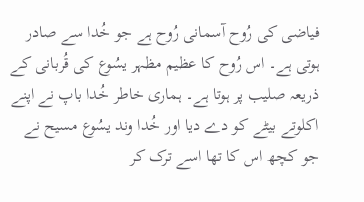فیاضی کی رُوح آسمانی رُوح ہے جو خُدا سے صادر ہوتی ہے۔ اس رُوح کا عظیم مظہر یسُوع کی قُربانی کے ذریعہ صلیب پر ہوتا ہے۔ ہماری خاطر خُدا باپ نے اپنے اکلوتے بیٹے کو دے دیا اور خُدا وند یسُوع مسیح نے جو کچھ اس کا تھا اسے ترک کر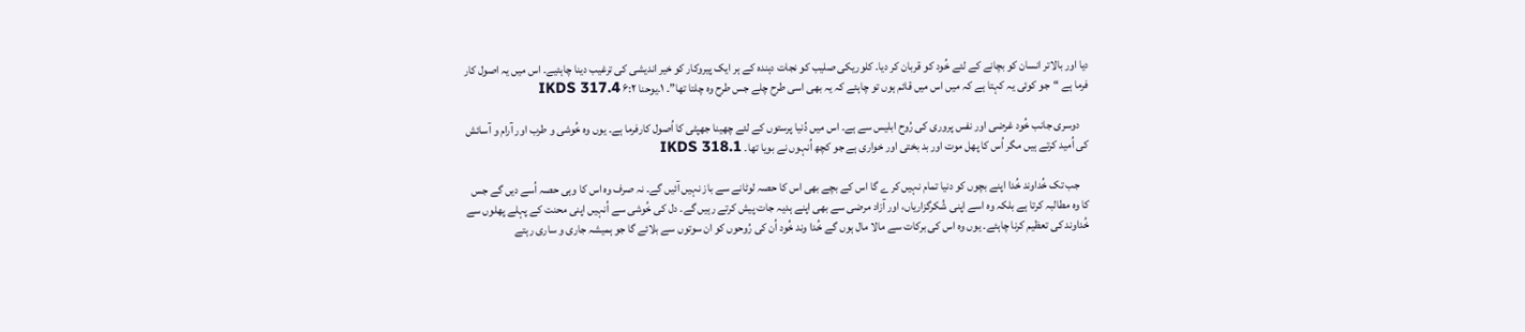دیا اور بالاتر انسان کو بچانے کے لئے خُود کو قربان کر دیا۔ کلوریکی صلیب کو نجات دہندہ کے ہر ایک پیروکار کو خیر اندیشی کی ترغیب دینا چاہئیے۔ اس میں یہ اصول کار فرما ہے “جو کوئی یہ کہتا ہے کہ میں اس میں قائم ہوں تو چاہئے کہ یہ بھی اسی طرح چلے جس طرح وہ چلتا تھا”۔ ۱۔یوحنا ۶:۲ IKDS 317.4

    دوسری جانب خُود غرضی اور نفس پروری کی رُوح ابلیس سے ہے۔ اس میں دُنیا پرستوں کے لئے چھینا جھپٹی کا اُصول کارفرما ہے۔ یوں وہ خُوشی و طرب اور آرام و آسائش کی اُمید کرتے ہیں مگر اُس کا پھل موت اور بد بختی اور خواری ہے جو کچھ اُنہوں نے بویا تھا۔ IKDS 318.1

    جب تک خُداوند خُدا اپنے بچوں کو دنیا تمام نہیں کر ے گا اس کے بچے بھی اس کا حصہ لوٹانے سے باز نہیں آئیں گے۔ نہ صرف وہ اس کا وہی حصہ اُسے دیں گے جس کا وہ مطالبہ کرتا ہے بلکہ وہ اسے اپنی شُکرگزاریاں، اور آزاد مرضی سے بھی اپنے ہدیہ جات پیش کرتے رہیں گے۔ دل کی خُوشی سے اُنہیں اپنی محنت کے پہلے پھلوں سے خُداوند کی تعظیم کرنا چاہئے۔ یوں وہ اس کی برکات سے مالا مال ہوں گے خُدا وند خُود اُن کی رُوحوں کو ان سوتوں سے بلائے گا جو ہمیشہ جاری و ساری رہتے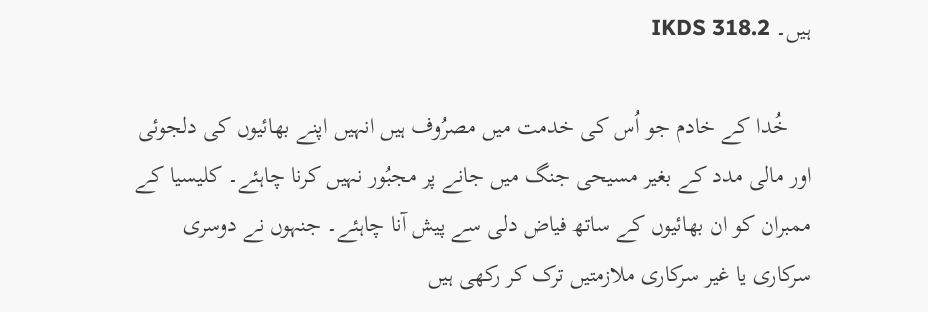ہیں۔ IKDS 318.2

    خُدا کے خادم جو اُس کی خدمت میں مصرُوف ہیں انہیں اپنے بھائیوں کی دلجوئی اور مالی مدد کے بغیر مسیحی جنگ میں جانے پر مجبُور نہیں کرنا چاہئے۔ کلیسیا کے ممبران کو ان بھائیوں کے ساتھ فیاض دلی سے پیش آنا چاہئے۔ جنہوں نے دوسری سرکاری یا غیر سرکاری ملازمتیں ترک کر رکھی ہیں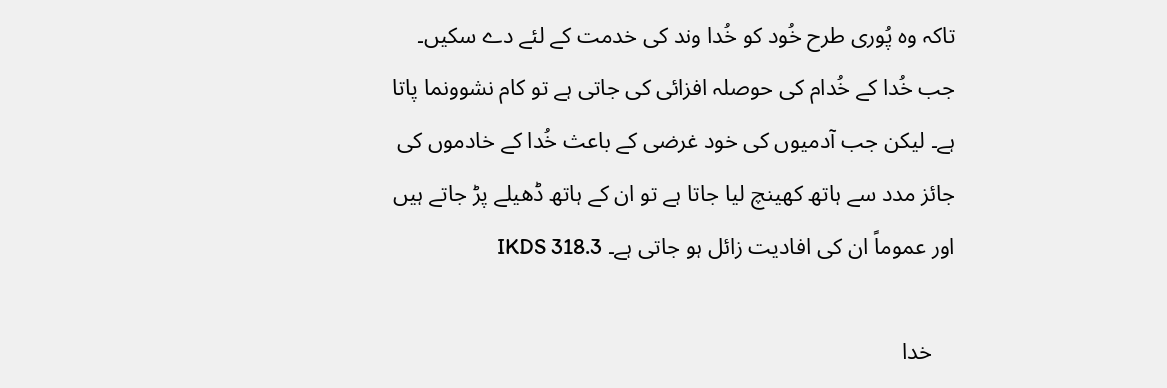تاکہ وہ پُوری طرح خُود کو خُدا وند کی خدمت کے لئے دے سکیں۔ جب خُدا کے خُدام کی حوصلہ افزائی کی جاتی ہے تو کام نشوونما پاتا ہے۔ لیکن جب آدمیوں کی خود غرضی کے باعث خُدا کے خادموں کی جائز مدد سے ہاتھ کھینچ لیا جاتا ہے تو ان کے ہاتھ ڈھیلے پڑ جاتے ہیں اور عموماً ان کی افادیت زائل ہو جاتی ہے۔ IKDS 318.3

    خدا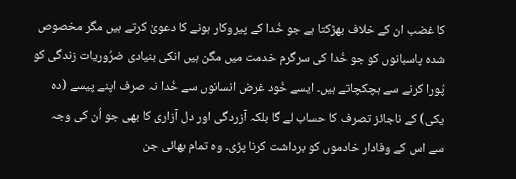کا غضب ان کے خلاف بھڑکتا ہے جو خُدا کے پیروکار ہونے کا دعویٰ کرتے ہیں مگر مخصوص شدہ پاسبانوں کو جو خُدا کی سرگرم خدمت میں مگن ہیں انکی بنیادی ضرُوریات زندگی کو پُورا کرنے سے ہچکچاتے ہیں۔ ایسے خُود غرض انسانوں سے خُدا نہ صرف اپنے پیسے (دہ یکی) کے ناجائز تصرف کا حساب لے گا بلکہ آزردگی اور دل آزاری کا بھی جو اُن کی وجہ سے اس کے وفادار خادموں کو برداشت کرنا پڑی۔ وہ تمام بھائی جن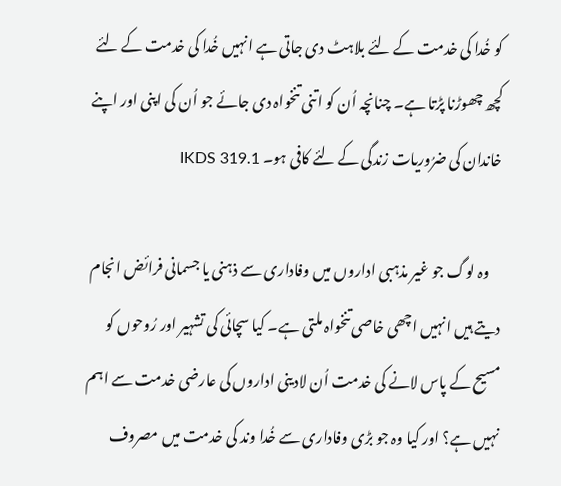کو خُدا کی خدمت کے لئے بلاہٹ دی جاتی ہے انہیں خُدا کی خدمت کے لئے کچھ چھوڑنا پڑتا ہے۔ چنانچہ اُن کو اتنی تنخواہ دی جائے جو اُن کی اپنی اور اپنے خاندان کی ضرُوریات زندگی کے لئے کافی ہو۔ IKDS 319.1

    وہ لوگ جو غیر مذہبی اداروں میں وفاداری سے ذہنی یا جسمانی فرائض انجام دیتے ہیں انہیں اچھی خاصی تنخواہ ملتی ہے۔ کیا سچائی کی تشہیر اور رُوحوں کو مسیح کے پاس لانے کی خدمت اُن لادینی اداروں کی عارضی خدمت سے اہم نہیں ہے؟ اور کیا وہ جو بڑی وفاداری سے خُدا وند کی خدمت میں مصروف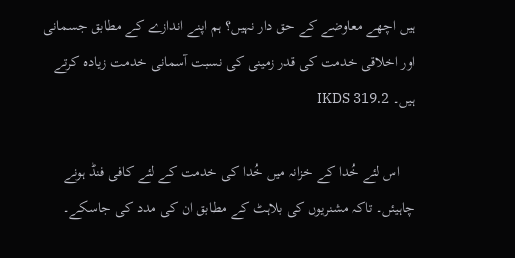ہیں اچھے معاوضے کے حق دار نہیں؟ ہم اپنے اندازے کے مطابق جسمانی اور اخلاقی خدمت کی قدر زمینی کی نسبت آسمانی خدمت زیادہ کرتے ہیں۔ IKDS 319.2

    اس لئے خُدا کے خزانہ میں خُدا کی خدمت کے لئے کافی فنڈ ہونے چاہیئں۔ تاکہ مشنریوں کی بلاہٹ کے مطابق ان کی مدد کی جاسکے۔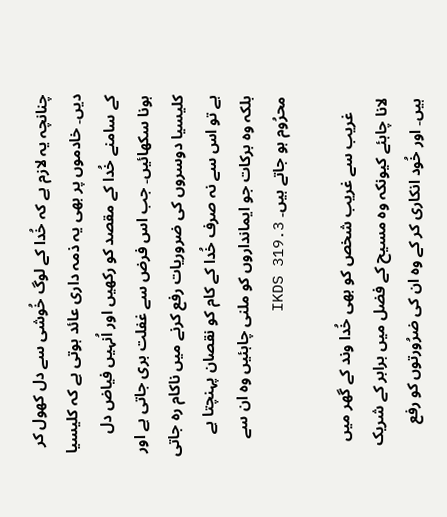چنانچہ یہ لازم ہے کہ خُدا کے لوگ خُوشی سے دل کھول کر دیں۔ خادموں پر بھی یہ ذمہ داری عائد ہوتی ہے کہ کلیسیا کے سامنے خُدا کے مقصد کو رکھیں اور اُنہیں فیاض دل ہونا سکھائیں۔ جب اس فرض سے غفلت بری جاتی ہے اور کلیسیا دوسروں کی ضروریات رفع کرنے میں ناکام رہ جاتی ہے تو اس سے نہ صرف خُدا کے کام کو نقصان پہنچتا ہے بلکہ وہ برکات جو ایمانداروں کو ملنی چاہئیں وہ ان سے محرُوم ہو جاتے ہیں۔ IKDS 319.3

    غریب سے غریب شخص کو بھی خُدا وند کے گھر میں لانا چاہئے کیونکہ وہ مسیح کے فضل میں برابر کے شریک ہیں۔ اور خُود انکاری کر کے وہ ان کی ضرُورتوں کو رفع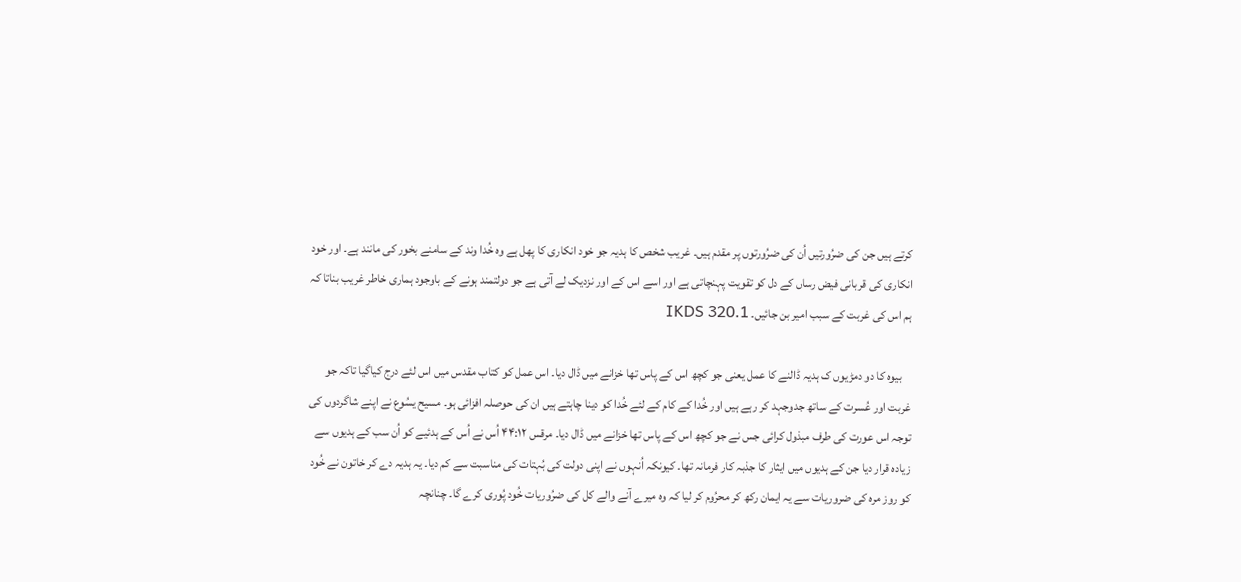کرتے ہیں جن کی ضرُورتیں اُن کی ضرُورتوں پر مقدم ہیں۔ غریب شخص کا ہدیہ جو خود انکاری کا پھل ہے وہ خُدا وند کے سامنے بخور کی مانند ہے۔ اور خود انکاری کی قربانی فیض رساں کے دل کو تقویت پہنچاتی ہے اور اسے اس کے اور نزدیک لے آتی ہے جو دولتمند ہونے کے باوجود ہماری خاطر غریب بناتا کہ ہم اس کی غربت کے سبب امیر بن جائیں۔ IKDS 320.1

    بیوہ کا دو دمڑیوں ک ہدیہ ڈالنے کا عمل یعنی جو کچھ اس کے پاس تھا خزانے میں ڈال دیا۔ اس عمل کو کتاب مقدس میں اس لئے درج کیاگیا تاکہ جو غربت اور عُسرت کے ساتھ جدوجہد کر رہے ہیں اور خُدا کے کام کے لئے خُدا کو دینا چاہتے ہیں ان کی حوصلہ افزائی ہو۔ مسیح یسُوع نے اپنے شاگردوں کی توجہ اس عورت کی طرف مبذول کرائی جس نے جو کچھ اس کے پاس تھا خزانے میں ڈال دیا۔ مرقس ۴۴:۱۲ اُس نے اُس کے ہدئیے کو اُن سب کے ہدیوں سے زیادہ قرار دیا جن کے ہدیوں میں ایثار کا جذبہ کار فرمانہ تھا۔ کیونکہ اُنہوں نے اپنی دولت کی بُہتات کی مناسبت سے کم دیا۔ یہ ہدیہ دے کر خاتون نے خُود کو روز مرہ کی ضروریات سے یہ ایمان رکھ کر محرُوم کر لیا کہ وہ میرے آنے والے کل کی ضرُوریات خُود پُوری کرے گا۔ چنانچہ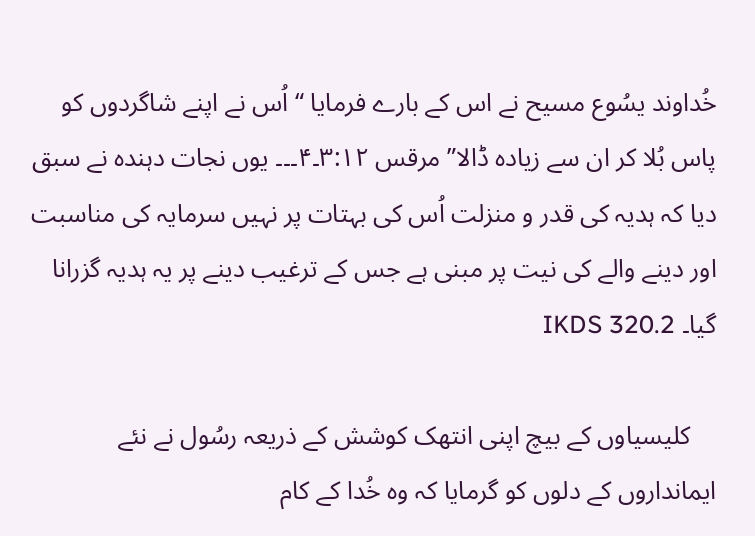خُداوند یسُوع مسیح نے اس کے بارے فرمایا “اُس نے اپنے شاگردوں کو پاس بُلا کر ان سے زیادہ ڈالا” مرقس ۳:۱۲۔۴۔۔۔ یوں نجات دہندہ نے سبق دیا کہ ہدیہ کی قدر و منزلت اُس کی بہتات پر نہیں سرمایہ کی مناسبت اور دینے والے کی نیت پر مبنی ہے جس کے ترغیب دینے پر یہ ہدیہ گزرانا گیا۔ IKDS 320.2

    کلیسیاوں کے بیچ اپنی انتھک کوشش کے ذریعہ رسُول نے نئے ایمانداروں کے دلوں کو گرمایا کہ وہ خُدا کے کام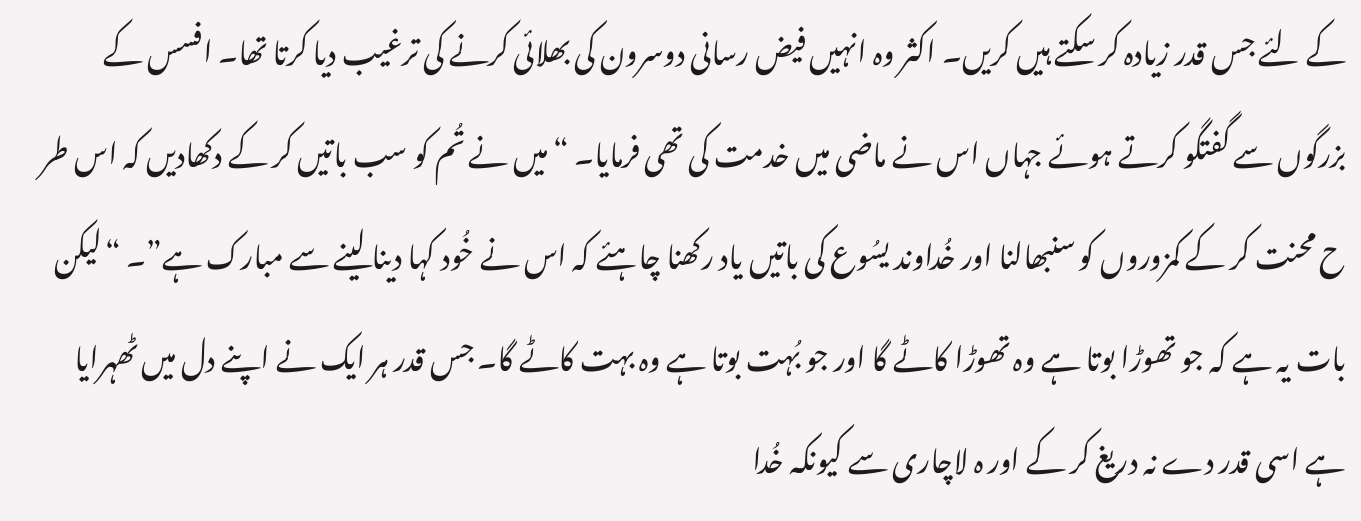کے لئے جس قدر زیادہ کر سکتے ہیں کریں۔ اکثر وہ انہیں فیض رسانی دوسرون کی بھلائی کرنے کی ترغیب دیا کرتا تھا۔ افسس کے بزرگوں سے گفتگو کرتے ہوئے جہاں اس نے ماضی میں خدمت کی تھی فرمایا۔ “میں نے تُم کو سب باتیں کر کے دکھادیں کہ اس طر ح محنت کر کے کمزوروں کو سنبھالنا اور خُداوند یسُوع کی باتیں یاد رکھنا چاہئے کہ اس نے خُود کہا دینا لینے سے مبارک ہے”۔ “لیکن بات یہ ہے کہ جو تھوڑا بوتا ہے وہ تھوڑا کاٹے گا اور جو بُہت بوتا ہے وہ بہت کاٹے گا۔ جس قدر ہر ایک نے اپنے دل میں ٹھہرایا ہے اسی قدر دے نہ دریغ کر کے اور ہ لاچاری سے کیونکہ خُدا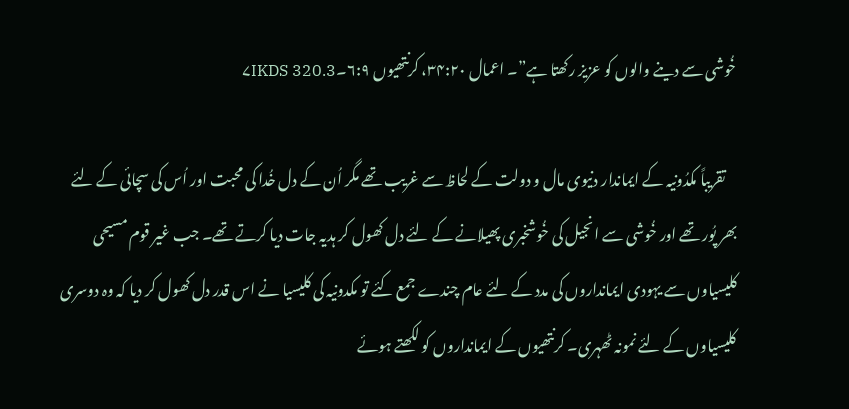خُوشی سے دینے والوں کو عزیز رکھتا ہے”۔ اعمال ۳۴:۲۰، کرنتھیوں ۶:۹۔۷IKDS 320.3

    تقریباً مکدُونیہ کے ایماندار دنیوی مال و دولت کے لحاظ سے غریب تھے مگر اُن کے دل خُدا کی محبت اور اُس کی سچائی کے لئے بھر پُور تھے اور خُوشی سے انجیل کی خُوشخبری پھیلانے کے لئے دل کھول کر ہدیہ جات دیا کرتے تھے۔ جب غیر قوم مسیحی کلیسیاوں سے یہودی ایمانداروں کی مدد کے لئے عام چندے جمع کئے تو مکدونیہ کی کلیسیا نے اس قدر دل کھول کر دیا کہ وہ دوسری کلیسیاوں کے لئے نمونہ ٹھہری۔ کرنتھیوں کے ایمانداروں کو لکھتے ہوئے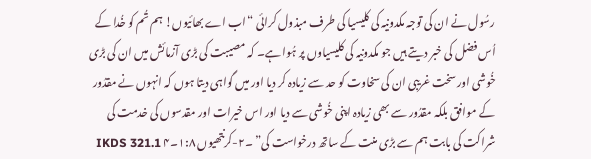رسُول نے ان کی توجہ مکدونیہ کی کلیسیا کی طرف مبذول کرائی “اب اے بھائیوں! ہم تُم کو خُدا کے اُس فضل کی خبر دیتے ہیں جو مکدونیہ کی کلیسیاوں پر ہُوا ہے۔ کہ مصیبت کی بڑی آزمائش میں ان کی بڑی خُوشی اور سخت غریبی ان کی سخاوت کو حد سے زیادہ کر دیا اور میں گواہی دیتا ہوں کہ انہوں نے مقدُور کے موافق بلکہ مقدُور سے بھی زیادہ اپنی خُوشی سے دیا اور اس خیرات اور مقدسوں کی خدمت کی شراکت کی بابت ہم سے بڑی منت کے ساتھ درخواست کی” ۔۲-کرنتھیوں ۱:۸۔۴ IKDS 321.1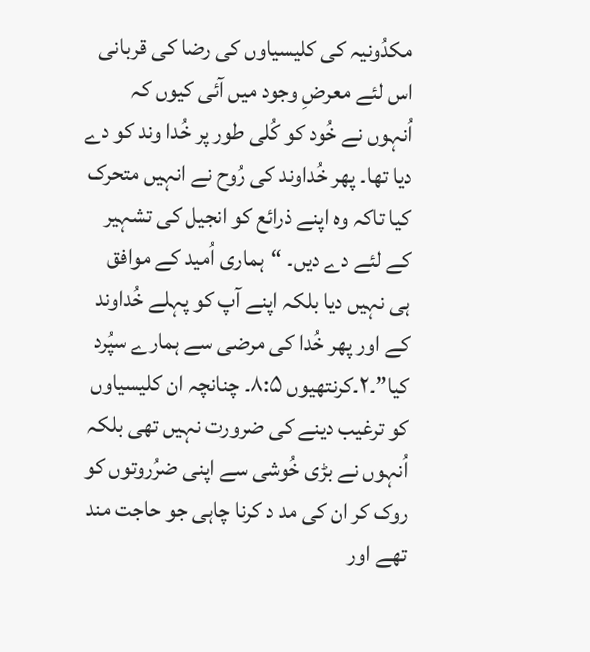مکدُونیہ کی کلیسیاوں کی رضا کی قربانی اس لئے معرضِ وجود میں آئی کیوں کہ اُنہوں نے خُود کو کُلی طور پر خُدا وند کو دے دیا تھا۔ پھر خُداوند کی رُوح نے انہیں متحرک کیا تاکہ وہ اپنے ذرائع کو انجیل کی تشہیر کے لئے دے دیں۔ “ہماری اُمید کے موافق ہی نہیں دیا بلکہ اپنے آپ کو پہلے خُداوند کے اور پھر خُدا کی مرضی سے ہمارے سپُرد کیا”۔۲۔کرنتھیوں ۸:۵۔ چنانچہ ان کلیسیاوں کو ترغیب دینے کی ضرورت نہیں تھی بلکہ اُنہوں نے بڑی خُوشی سے اپنی ضرُروتوں کو روک کر ان کی مد د کرنا چاہی جو حاجت مند تھے اور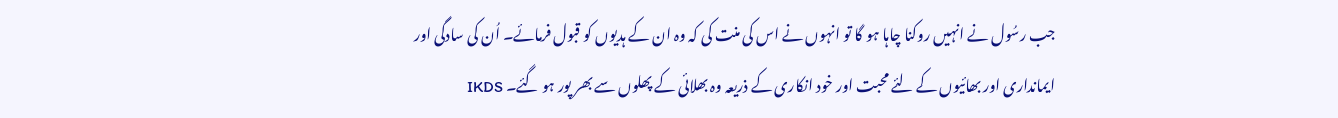جب رسُول نے انہیں روکنا چاہا ہو گا تو انہوں نے اس کی منت کی کہ وہ ان کے ہدیوں کو قبول فرمائے۔ اُن کی سادگی اور ایمانداری اور بھائیوں کے لئے محبت اور خود انکاری کے ذریعہ وہ بھلائی کے پھلوں سے بھر پور ہو گئے۔ IKDS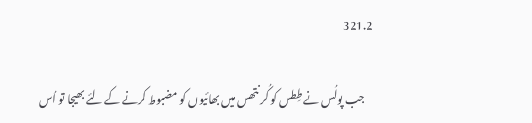321.2

    جب پولُس نے طِطس کو کُر نتھس میں بھائیوں کو مضبوط کرنے کے لئے بھیجا تو اُس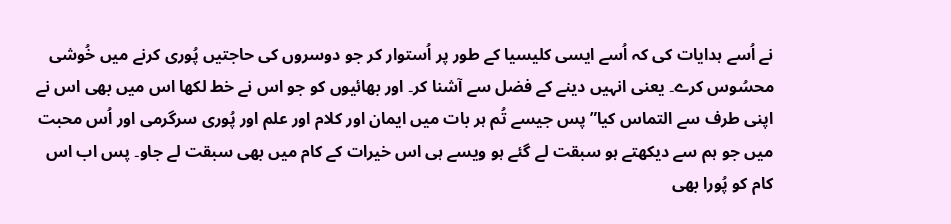نے اُسے ہدایات کی کہ اُسے ایسی کلیسیا کے طور پر اُستوار کر جو دوسروں کی حاجتیں پُوری کرنے میں خُوشی محسُوس کرے۔ یعنی انہیں دینے کے فضل سے آشنا کر۔ اور بھائیوں کو جو اس نے خط لکھا اس میں بھی اس نے اپنی طرف سے التماس کیا”پس جیسے تُم ہر بات میں ایمان اور کلام اور علم اور پُوری سرگرمی اور اُس محبت میں جو ہم سے دیکھتے ہو سبقت لے گئے ہو ویسے ہی اس خیرات کے کام میں بھی سبقت لے جاو۔ پس اب اس کام کو پُورا بھی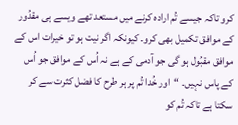کرو تاکہ جیسے تُم ارادہ کرنے میں مستعد تھے ویسے ہی مقدُور کے موافق تکمیل بھی کرو۔ کیونکہ اگر نیت ہو تو خیرات اس کے موافق مقبُول ہو گی جو آدمی کے ہے نہ اُس کے موافق جو اُس کے پاس نہیں۔ “اور خُدا تُم پر ہر طرح کا فضل کثرت سے کر سکتا ہے تاکہ تُم کو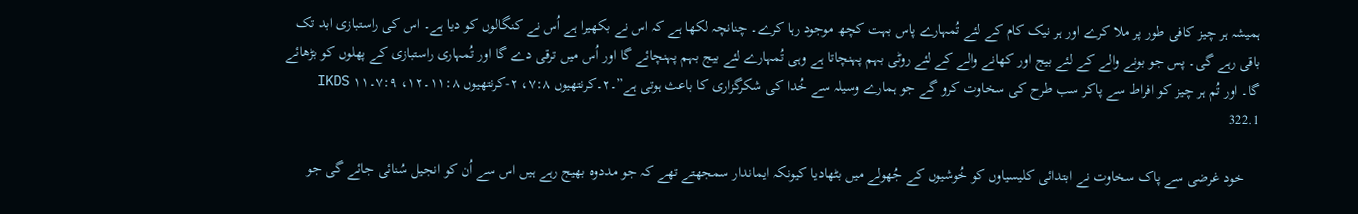ہمیشہ ہر چیز کافی طور پر ملا کرے اور ہر نیک کام کے لئے تُمہارے پاس بہت کچھ موجود رہا کرے۔ چنانچہ لکھا ہے کہ اس نے بکھیرا ہے اُس نے کنگالوں کو دیا ہے۔ اس کی راستبازی ابد تک باقی رہے گی۔ پس جو بونے والے کے لئے بیج اور کھانے والے کے لئے روٹی بہم پہنچاتا ہے وہی تُمہارے لئے بیج بہم پہنچائے گا اور اُس میں ترقی دے گا اور تُمہاری راستبازی کے پھلوں کو بڑھائے گا۔ اور تُم ہر چیز کو افراط سے پاکر سب طرح کی سخاوت کرو گے جو ہمارے وسیلہ سے خُدا کی شکرگزاری کا باعث ہوتی ہے”۔۲۔کرنتھیوں ۷:۸، ۲-کرنتھیوں ۱۱:۸۔۱۲، ۷:۹۔۱۱ IKDS 322.1

    خود غرضی سے پاک سخاوت نے ابتدائی کلیسیاوں کو خُوشیوں کے جُھولے میں بٹھادیا کیونکہ ایماندار سمجھتے تھے کہ جو مددوہ بھیج رہے ہیں اس سے اُن کو انجیل سُنائی جائے گی جو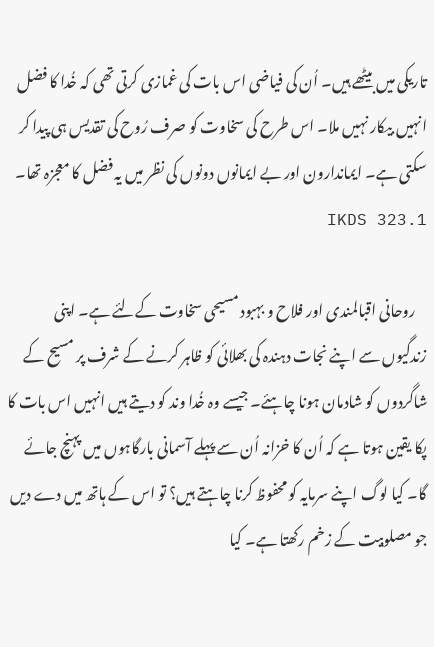تاریکی میں بیٹھے ہیں۔ اُن کی فیاضی اس بات کی غمازی کرتی تھی کہ خُدا کا فضل انہیں بیکار نہیں ملا۔ اس طرح کی سخاوت کو صرف رُوح کی تقدیس ہی پیدا کر سکتی ہے۔ ایماندارون اور بے ایمانوں دونوں کی نظر میں یہ فضل کا معجزہ تھا۔ IKDS 323.1

    روحانی اقبالمندی اور فلاح و بہبود مسیحی سخاوت کےلئے ہے۔ اپنی زندگیوں سے اپنے نجات دہندہ کی بھلائی کو ظاہر کرنے کے شرف پر مسیح کے شاگردوں کو شادمان ہونا چاہئے۔ جیسے وہ خُدا وند کو دیتے ہیں انہیں اس بات کا پکا یقین ہوتا ہے کہ اُن کا خزانہ اُن سے پہلے آسمانی بارگاہوں میں پہنچ جائے گا۔ کیا لوگ اپنے سرمایہ کو محفوظ کرنا چاہتے ہیں؟ تو اس کے ہاتھ میں دے دیں جو مصلوبیت کے زخم رکھتا ہے۔ کیا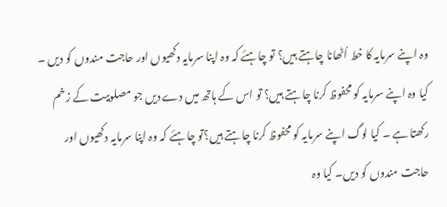وہ اپنے سرمایہ کا خط اُٹھانا چاہتے ہیں؟ تو چاہئے کہ وہ اپنا سرمایہ دکھیوں اور حاجت مندوں کو دیں ۔ کیا وہ اپنے سرمایہ کو محفوظ کرنا چاہتے ہیں؟ تو اس کے ہاتھ میں دے دیں جو مصلوبیت کے زخم رکھتا ہے ۔ کیا لوگ اپنے سرمایہ کو محفوظ کرنا چاہتے ہیں؟تو چاہئے کہ وہ اپنا سرمایہ دکھیوں اور حاجت مندوں کو دیں۔ کیا وہ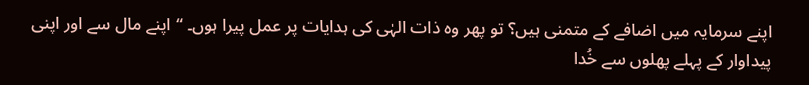اپنے سرمایہ میں اضافے کے متمنی ہیں؟ تو پھر وہ ذات الہٰی کی ہدایات پر عمل پیرا ہوں۔ “اپنے مال سے اور اپنی پیداوار کے پہلے پھلوں سے خُدا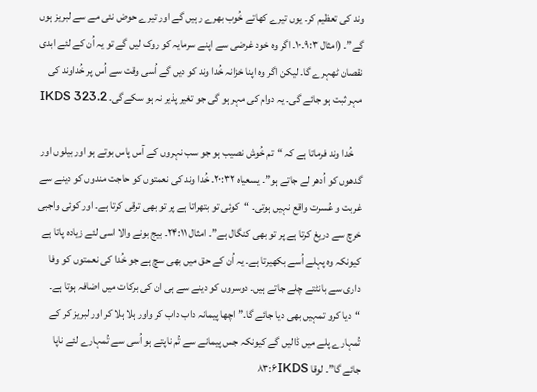وند کی تعظیم کر۔ یوں تیرے کھاتے خُوب بھرے رہیں گے اور تیرے حوض نئی مے سے لبریز ہوں گے”۔ (امثال ۹:۳۔۱۰۔ اگر وہ خود غرضی سے اپنے سرمایہ کو روک لیں گے تو یہ اُن کے لئے ابدی نقصان ٹھہرے گا۔ لیکن اگر وہ اپنا خزانہ خُدا وند کو دیں گے اُسی وقت سے اُس پر خُداوند کی مہر ثبت ہو جائے گی۔ یہ دوام کی مہر ہو گی جو تغیر پذیر نہ ہو سکےگی۔ IKDS 323.2

    خُدا وند فرماتا ہے کہ “تم خُوش نصیب ہو جو سب نہروں کے آس پاس بوتے ہو اور بیلوں اور گدھوں کو اُدھر لے جاتے ہو”۔ یسعیاہ ۲۰:۳۲۔ خُدا وند کی نعمتوں کو حاجت مندوں کو دینے سے غربت و عُسرت واقع نہیں ہوتی۔ “کوئی تو بتھراتا ہے پر تو بھی ترقی کرتا ہے۔ اور کوئی واجبی خرچ سے دریغ کرتا ہے پر تو بھی کنگال ہے”۔ امثال ۲۴:۱۱۔ بیج بونے والا اسی لئے زیادہ پاتا ہے کیونکہ وہ پہلے اُسے بکھیرتا ہے۔ یہ اُن کے حق میں بھی سچ ہے جو خُدا کی نعمتوں کو وفا داری سے بانٹتے چلے جاتے ہیں۔ دوسروں کو دینے سے ہی ان کی برکات میں اضافہ ہوتا ہے۔ “دیا کرو تمہیں بھی دیا جائے گا۔” اچھا پیمانہ داب داب کر واور ہلا ہلا کر اور لبریز کر کے تُمہارے پلے میں ڈالیں گے کیونکہ جس پیمانے سے تُم ناپتے ہو اُسی سے تُمہارے لئے ناپا جائے گا”۔ لوقا ۸۳:۶IKDS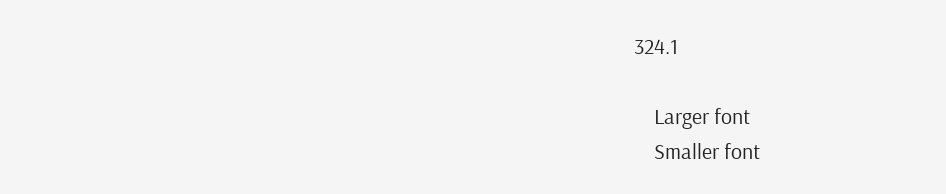324.1

    Larger font
    Smaller font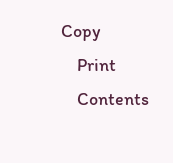Copy
    Print
    Contents